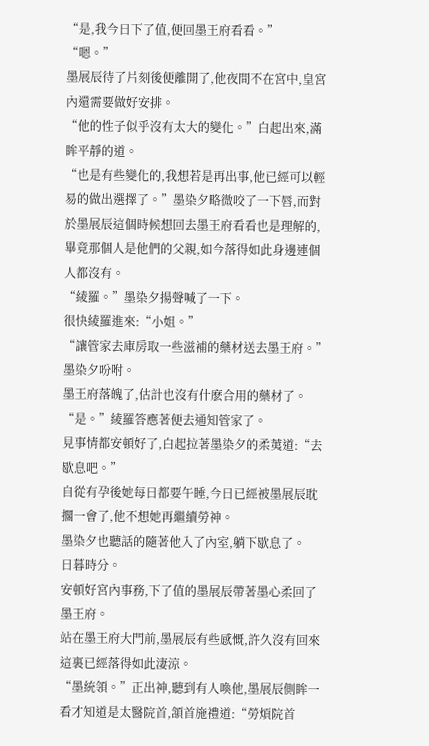“是,我今日下了值,便回墨王府看看。”
“嗯。”
墨展辰待了片刻後便離開了,他夜間不在宮中,皇宮內還需要做好安排。
“他的性子似乎沒有太大的變化。”白起出來,滿眸平靜的道。
“也是有些變化的,我想若是再出事,他已經可以輕易的做出選擇了。”墨染夕略微咬了一下唇,而對於墨展辰這個時候想回去墨王府看看也是理解的,畢竟那個人是他們的父親,如今落得如此身邊連個人都沒有。
“綾羅。”墨染夕揚聲喊了一下。
很快綾羅進來:“小姐。”
“讓管家去庫房取一些滋補的藥材送去墨王府。”墨染夕吩咐。
墨王府落魄了,估計也沒有什麽合用的藥材了。
“是。”綾羅答應著便去通知管家了。
見事情都安頓好了,白起拉著墨染夕的柔荑道:“去歇息吧。”
自從有孕後她每日都要午睡,今日已經被墨展辰耽擱一會了,他不想她再繼續勞神。
墨染夕也聽話的隨著他入了內室,躺下歇息了。
日暮時分。
安頓好宮內事務,下了值的墨展辰帶著墨心柔回了墨王府。
站在墨王府大門前,墨展辰有些感慨,許久沒有回來這裏已經落得如此淒涼。
“墨統領。”正出神,聽到有人喚他,墨展辰側眸一看才知道是太醫院首,頷首施禮道:“勞煩院首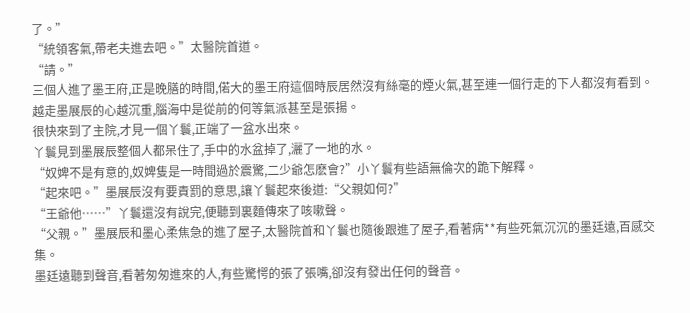了。”
“統領客氣,帶老夫進去吧。”太醫院首道。
“請。”
三個人進了墨王府,正是晚膳的時間,偌大的墨王府這個時辰居然沒有絲毫的煙火氣,甚至連一個行走的下人都沒有看到。
越走墨展辰的心越沉重,腦海中是從前的何等氣派甚至是張揚。
很快來到了主院,才見一個丫鬟,正端了一盆水出來。
丫鬟見到墨展辰整個人都呆住了,手中的水盆掉了,灑了一地的水。
“奴婢不是有意的,奴婢隻是一時間過於震驚,二少爺怎麽會?”小丫鬟有些語無倫次的跪下解釋。
“起來吧。”墨展辰沒有要責罰的意思,讓丫鬟起來後道:“父親如何?”
“王爺他……”丫鬟還沒有說完,便聽到裏麵傳來了咳嗽聲。
“父親。”墨展辰和墨心柔焦急的進了屋子,太醫院首和丫鬟也隨後跟進了屋子,看著病**有些死氣沉沉的墨廷遠,百感交集。
墨廷遠聽到聲音,看著匆匆進來的人,有些驚愕的張了張嘴,卻沒有發出任何的聲音。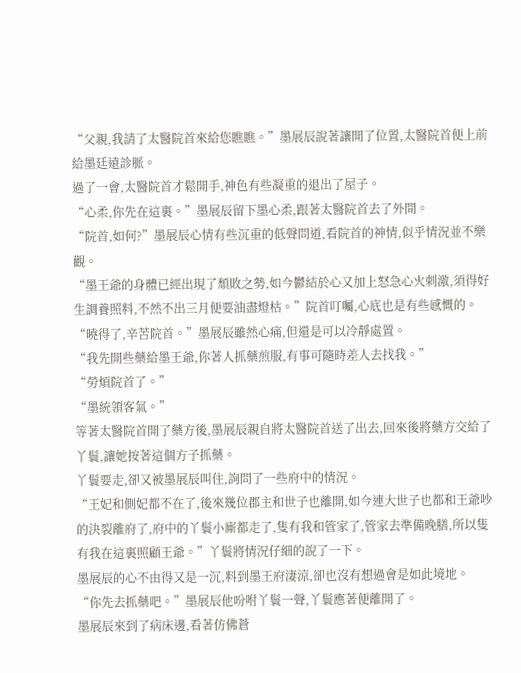“父親,我請了太醫院首來給您瞧瞧。”墨展辰說著讓開了位置,太醫院首便上前給墨廷遠診脈。
過了一會,太醫院首才鬆開手,神色有些凝重的退出了屋子。
“心柔,你先在這裏。”墨展辰留下墨心柔,跟著太醫院首去了外間。
“院首,如何?”墨展辰心情有些沉重的低聲問道,看院首的神情,似乎情況並不樂觀。
“墨王爺的身體已經出現了頹敗之勢,如今鬱結於心又加上怒急心火刺激,須得好生調養照料,不然不出三月便要油盡燈枯。”院首叮囑,心底也是有些感慨的。
“曉得了,辛苦院首。”墨展辰雖然心痛,但還是可以冷靜處置。
“我先開些藥給墨王爺,你著人抓藥煎服,有事可隨時差人去找我。”
“勞煩院首了。”
“墨統領客氣。”
等著太醫院首開了藥方後,墨展辰親自將太醫院首送了出去,回來後將藥方交給了丫鬟,讓她按著這個方子抓藥。
丫鬟要走,卻又被墨展辰叫住,詢問了一些府中的情況。
“王妃和側妃都不在了,後來幾位郡主和世子也離開,如今連大世子也都和王爺吵的決裂離府了,府中的丫鬟小廝都走了,隻有我和管家了,管家去準備晚膳,所以隻有我在這裏照顧王爺。”丫鬟將情況仔細的說了一下。
墨展辰的心不由得又是一沉,料到墨王府淒涼,卻也沒有想過會是如此境地。
“你先去抓藥吧。”墨展辰他吩咐丫鬟一聲,丫鬟應著便離開了。
墨展辰來到了病床邊,看著仿佛蒼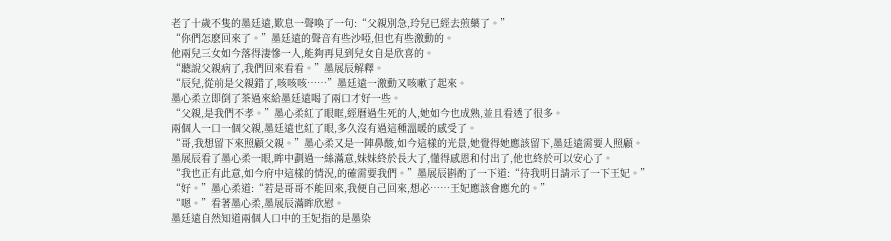老了十歲不隻的墨廷遠,歎息一聲喚了一句:“父親別急,玲兒已經去煎藥了。”
“你們怎麽回來了。”墨廷遠的聲音有些沙啞,但也有些激動的。
他兩兒三女如今落得淒慘一人,能夠再見到兒女自是欣喜的。
“聽說父親病了,我們回來看看。”墨展辰解釋。
“辰兒,從前是父親錯了,咳咳咳……”墨廷遠一激動又咳嗽了起來。
墨心柔立即倒了茶過來給墨廷遠喝了兩口才好一些。
“父親,是我們不孝。”墨心柔紅了眼眶,經曆過生死的人,她如今也成熟,並且看透了很多。
兩個人一口一個父親,墨廷遠也紅了眼,多久沒有過這種溫暖的感受了。
“哥,我想留下來照顧父親。”墨心柔又是一陣鼻酸,如今這樣的光景,她覺得她應該留下,墨廷遠需要人照顧。
墨展辰看了墨心柔一眼,眸中劃過一絲滿意,妹妹終於長大了,懂得感恩和付出了,他也終於可以安心了。
“我也正有此意,如今府中這樣的情況,的確需要我們。”墨展辰斟酌了一下道:“待我明日請示了一下王妃。”
“好。”墨心柔道:“若是哥哥不能回來,我便自己回來,想必……王妃應該會應允的。”
“嗯。”看著墨心柔,墨展辰滿眸欣慰。
墨廷遠自然知道兩個人口中的王妃指的是墨染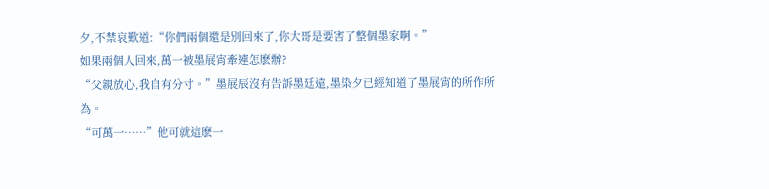夕,不禁哀歎道:“你們兩個還是別回來了,你大哥是要害了整個墨家啊。”
如果兩個人回來,萬一被墨展宵牽連怎麽辦?
“父親放心,我自有分寸。”墨展辰沒有告訴墨廷遠,墨染夕已經知道了墨展宵的所作所為。
“可萬一……”他可就這麽一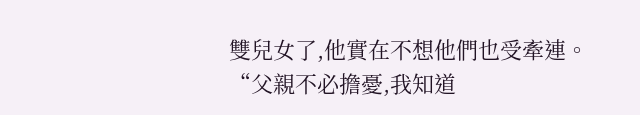雙兒女了,他實在不想他們也受牽連。
“父親不必擔憂,我知道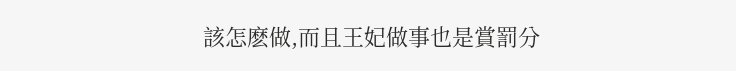該怎麽做,而且王妃做事也是賞罰分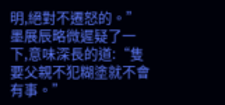明,絕對不遷怒的。”墨展辰略微遲疑了一下,意味深長的道:“隻要父親不犯糊塗就不會有事。”